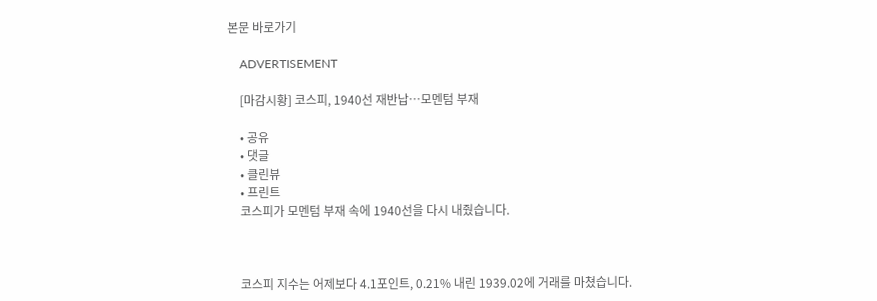본문 바로가기

    ADVERTISEMENT

    [마감시황] 코스피, 1940선 재반납…모멘텀 부재

    • 공유
    • 댓글
    • 클린뷰
    • 프린트
    코스피가 모멘텀 부재 속에 1940선을 다시 내줬습니다.



    코스피 지수는 어제보다 4.1포인트, 0.21% 내린 1939.02에 거래를 마쳤습니다.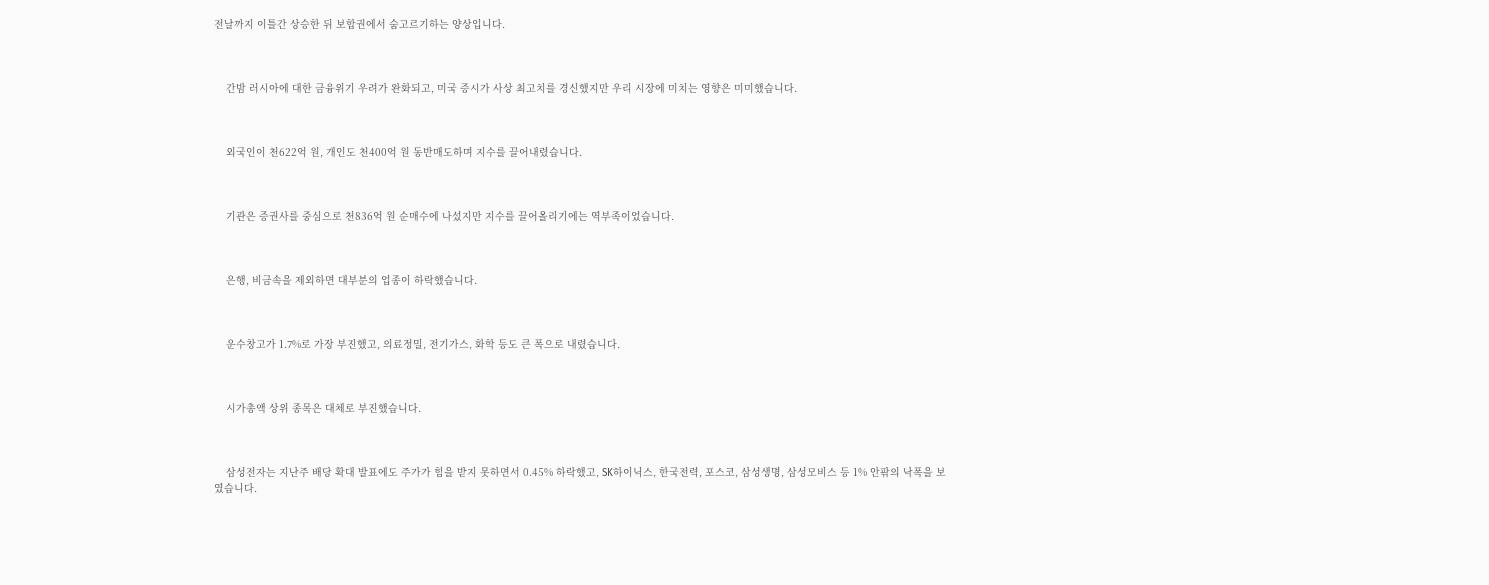전날까지 이틀간 상승한 뒤 보합권에서 숨고르기하는 양상입니다.



    간밤 러시아에 대한 금융위기 우려가 완화되고, 미국 증시가 사상 최고치를 경신했지만 우리 시장에 미치는 영향은 미미했습니다.



    외국인이 천622억 원, 개인도 천400억 원 동반매도하며 지수를 끌어내렸습니다.



    기관은 증권사를 중심으로 천836억 원 순매수에 나섰지만 지수를 끌어올리기에는 역부족이었습니다.



    은행, 비금속을 제외하면 대부분의 업종이 하락했습니다.



    운수창고가 1.7%로 가장 부진했고, 의료정밀, 전기가스, 화학 등도 큰 폭으로 내렸습니다.



    시가총액 상위 종목은 대체로 부진했습니다.



    삼성전자는 지난주 배당 확대 발표에도 주가가 힘을 받지 못하면서 0.45% 하락했고, SK하이닉스, 한국전력, 포스코, 삼성생명, 삼성모비스 등 1% 안팎의 낙폭을 보였습니다.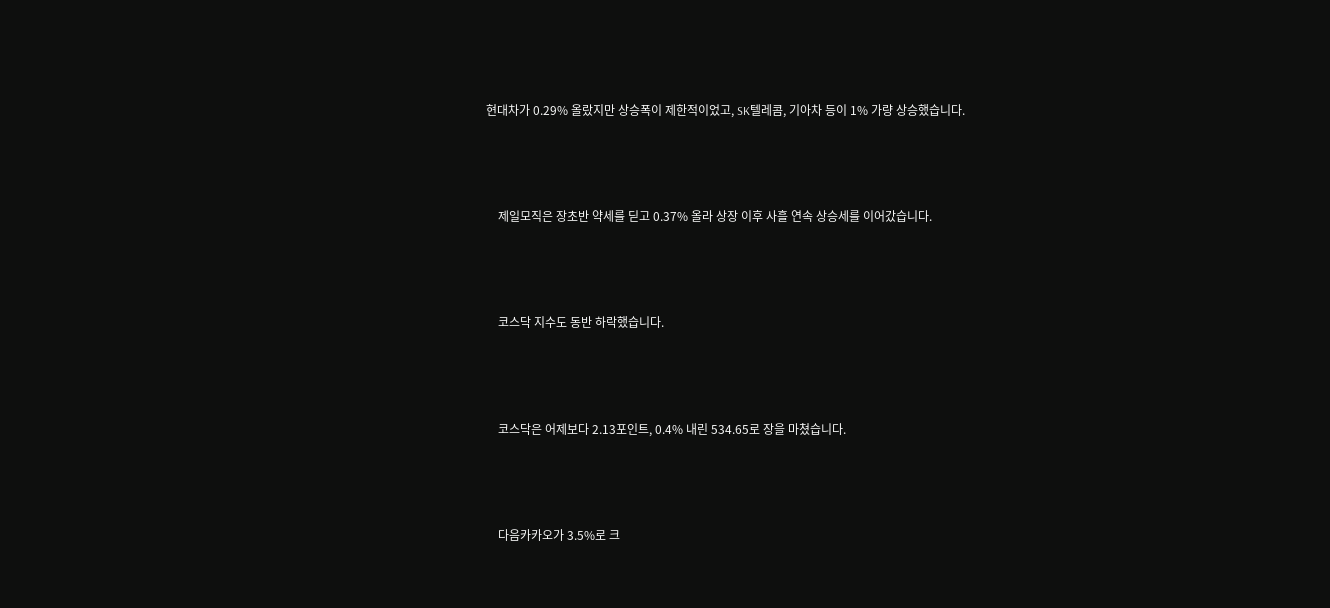현대차가 0.29% 올랐지만 상승폭이 제한적이었고, SK텔레콤, 기아차 등이 1% 가량 상승했습니다.



    제일모직은 장초반 약세를 딛고 0.37% 올라 상장 이후 사흘 연속 상승세를 이어갔습니다.



    코스닥 지수도 동반 하락했습니다.



    코스닥은 어제보다 2.13포인트, 0.4% 내린 534.65로 장을 마쳤습니다.



    다음카카오가 3.5%로 크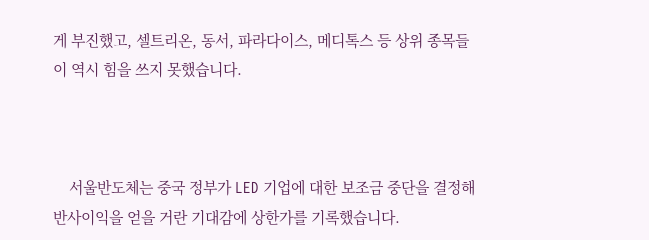게 부진했고, 셀트리온, 동서, 파라다이스, 메디톡스 등 상위 종목들이 역시 힘을 쓰지 못했습니다.



    서울반도체는 중국 정부가 LED 기업에 대한 보조금 중단을 결정해 반사이익을 얻을 거란 기대감에 상한가를 기록했습니다.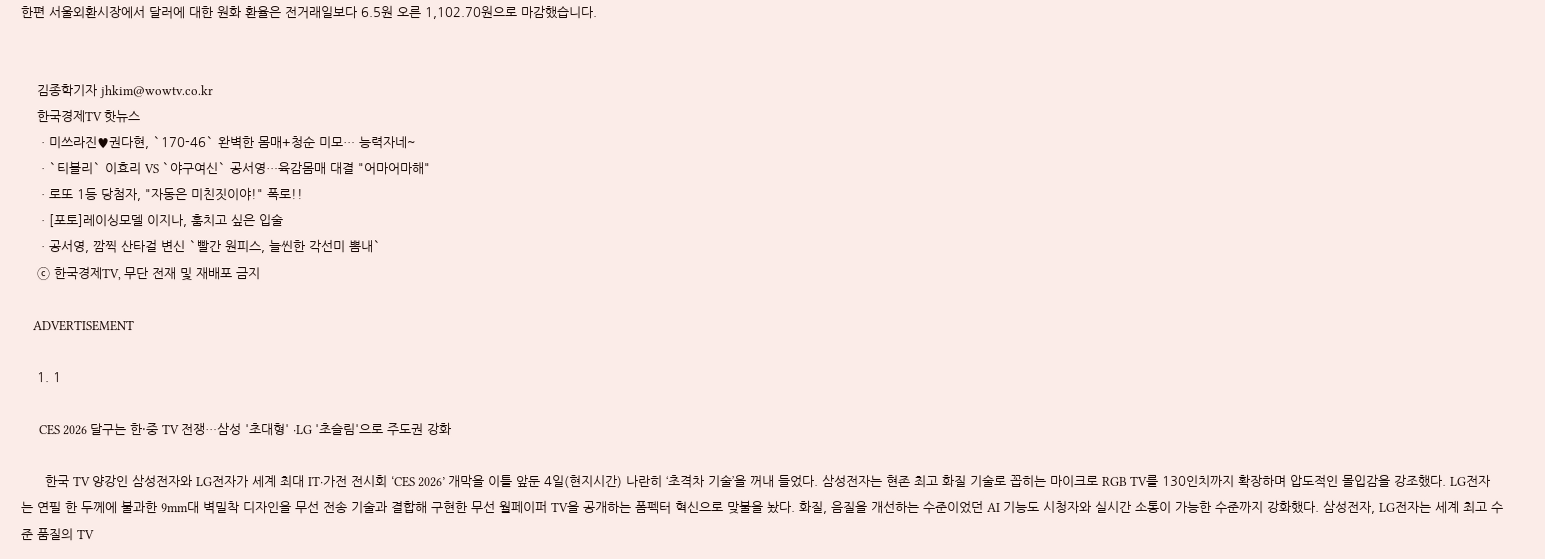한편 서울외환시장에서 달러에 대한 원화 환율은 전거래일보다 6.5원 오른 1,102.70원으로 마감했습니다.


    김종학기자 jhkim@wowtv.co.kr
    한국경제TV 핫뉴스
    ㆍ미쓰라진♥권다현, `170-46` 완벽한 몸매+청순 미모… 능력자네~
    ㆍ`티볼리` 이효리 VS `야구여신` 공서영…육감몸매 대결 "어마어마해"
    ㆍ로또 1등 당첨자, "자동은 미친짓이야!" 폭로!!
    ㆍ[포토]레이싱모델 이지나, 훔치고 싶은 입술
    ㆍ공서영, 깜찍 산타걸 변신 `빨간 원피스, 늘씬한 각선미 뽐내`
    ⓒ 한국경제TV, 무단 전재 및 재배포 금지

    ADVERTISEMENT

    1. 1

      CES 2026 달구는 한·중 TV 전쟁…삼성 '초대형' ·LG '초슬림'으로 주도권 강화

      한국 TV 양강인 삼성전자와 LG전자가 세계 최대 IT·가전 전시회 ‘CES 2026’ 개막을 이틀 앞둔 4일(현지시간) 나란히 ‘초격차 기술’을 꺼내 들었다. 삼성전자는 현존 최고 화질 기술로 꼽히는 마이크로 RGB TV를 130인치까지 확장하며 압도적인 몰입감을 강조했다. LG전자는 연필 한 두께에 불과한 9mm대 벽밀착 디자인을 무선 전송 기술과 결합해 구현한 무선 월페이퍼 TV을 공개하는 폼펙터 혁신으로 맞불을 놨다. 화질, 음질을 개선하는 수준이었던 AI 기능도 시청자와 실시간 소통이 가능한 수준까지 강화했다. 삼성전자, LG전자는 세계 최고 수준 품질의 TV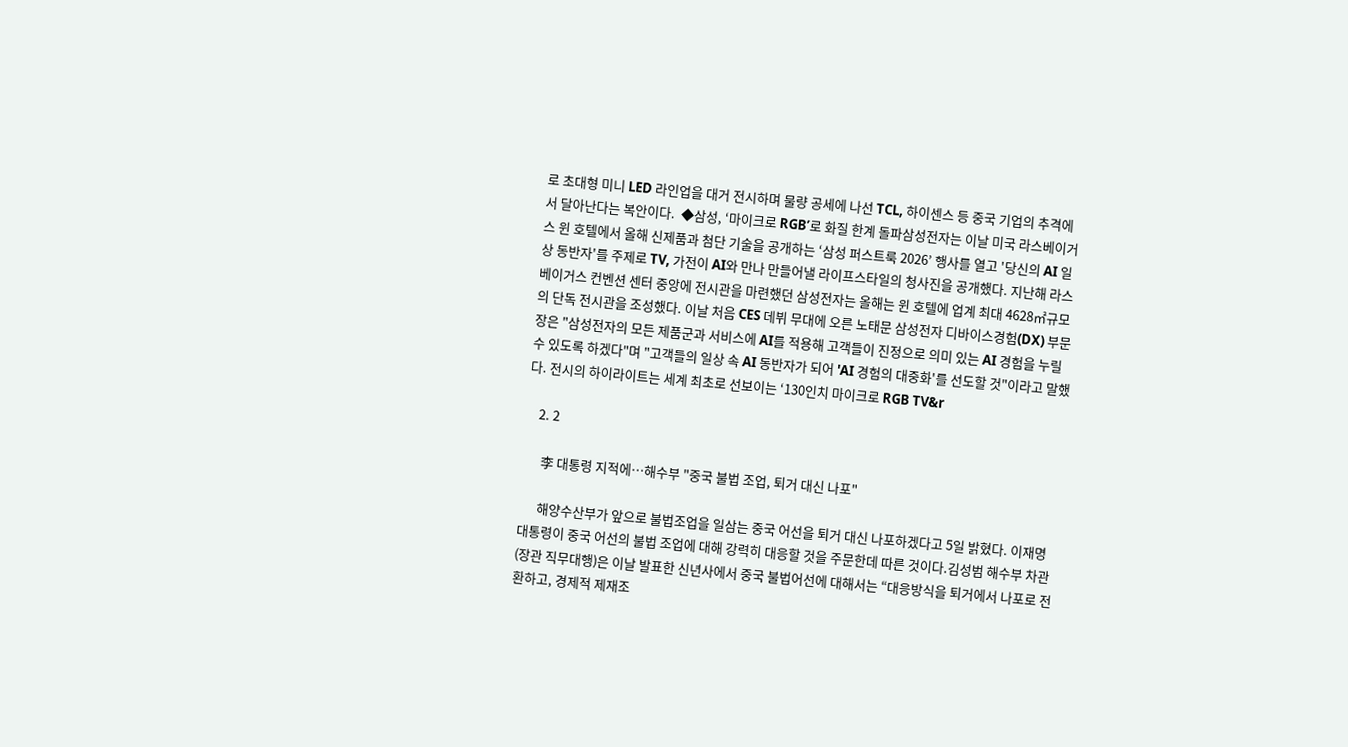로 초대형 미니 LED 라인업을 대거 전시하며 물량 공세에 나선 TCL, 하이센스 등 중국 기업의 추격에서 달아난다는 복안이다.  ◆삼성, ‘마이크로 RGB’로 화질 한계 돌파삼성전자는 이날 미국 라스베이거스 윈 호텔에서 올해 신제품과 첨단 기술을 공개하는 ‘삼성 퍼스트룩 2026’ 행사를 열고 '당신의 AI 일 상 동반자'를 주제로 TV, 가전이 AI와 만나 만들어낼 라이프스타일의 청사진을 공개했다. 지난해 라스베이거스 컨벤션 센터 중앙에 전시관을 마련했던 삼성전자는 올해는 윈 호텔에 업계 최대 4628㎡규모의 단독 전시관을 조성했다. 이날 처음 CES 데뷔 무대에 오른 노태문 삼성전자 디바이스경험(DX) 부문장은 "삼성전자의 모든 제품군과 서비스에 AI를 적용해 고객들이 진정으로 의미 있는 AI 경험을 누릴 수 있도록 하겠다"며 "고객들의 일상 속 AI 동반자가 되어 'AI 경험의 대중화'를 선도할 것"이라고 말했다. 전시의 하이라이트는 세계 최초로 선보이는 ‘130인치 마이크로 RGB TV&r

    2. 2

      李 대통령 지적에…해수부 "중국 불법 조업, 퇴거 대신 나포"

      해양수산부가 앞으로 불법조업을 일삼는 중국 어선을 퇴거 대신 나포하겠다고 5일 밝혔다. 이재명 대통령이 중국 어선의 불법 조업에 대해 강력히 대응할 것을 주문한데 따른 것이다.김성범 해수부 차관(장관 직무대행)은 이날 발표한 신년사에서 중국 불법어선에 대해서는 “대응방식을 퇴거에서 나포로 전환하고, 경제적 제재조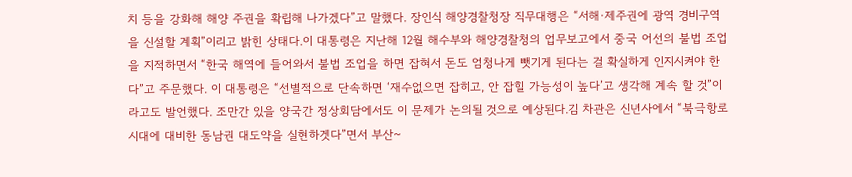치 등을 강화해 해양 주권을 확립해 나가겠다”고 말했다. 장인식 해양경찰청장 직무대행은 “서해·제주권에 광역 경비구역을 신설할 계획”이리고 밝힌 상태다.이 대통령은 지난해 12월 해수부와 해양경찰청의 업무보고에서 중국 어선의 불법 조업을 지적하면서 “한국 해역에 들어와서 불법 조업을 하면 잡혀서 돈도 엄청나게 뺏기게 된다는 걸 확실하게 인지시켜야 한다”고 주문했다. 이 대통령은 “선별적으로 단속하면 ‘재수없으면 잡히고, 안 잡힐 가능성이 높다’고 생각해 계속 할 것”이라고도 발언했다. 조만간 있을 양국간 정상회담에서도 이 문제가 논의될 것으로 예상된다.김 차관은 신년사에서 “북극항로 시대에 대비한 동남권 대도약을 실현하겟다”면서 부산~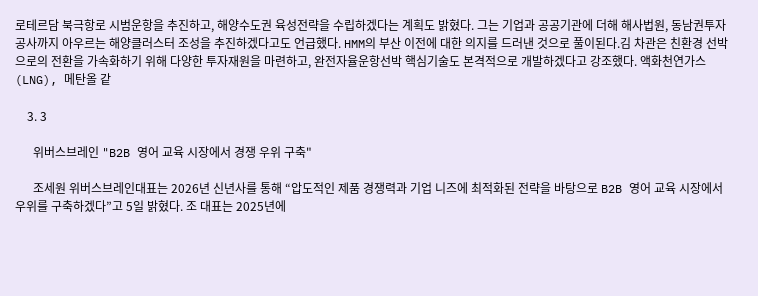로테르담 북극항로 시범운항을 추진하고, 해양수도권 육성전략을 수립하겠다는 계획도 밝혔다. 그는 기업과 공공기관에 더해 해사법원, 동남권투자공사까지 아우르는 해양클러스터 조성을 추진하겠다고도 언급했다. HMM의 부산 이전에 대한 의지를 드러낸 것으로 풀이된다.김 차관은 친환경 선박으로의 전환을 가속화하기 위해 다양한 투자재원을 마련하고, 완전자율운항선박 핵심기술도 본격적으로 개발하겠다고 강조했다. 액화천연가스(LNG), 메탄올 같

    3. 3

      위버스브레인 "B2B 영어 교육 시장에서 경쟁 우위 구축"

      조세원 위버스브레인대표는 2026년 신년사를 통해 “압도적인 제품 경쟁력과 기업 니즈에 최적화된 전략을 바탕으로 B2B 영어 교육 시장에서 우위를 구축하겠다”고 5일 밝혔다. 조 대표는 2025년에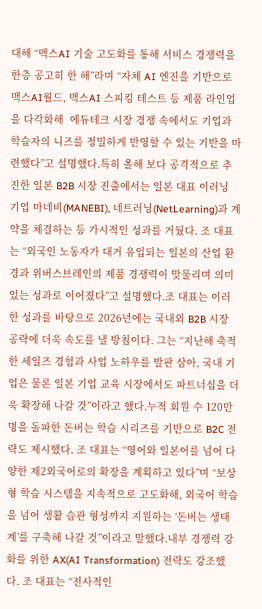대해 “맥스AI 기술 고도화를 통해 서비스 경쟁력을 한층 공고히 한 해”라며 “자체 AI 엔진을 기반으로 맥스AI월드, 맥스AI 스피킹 테스트 등 제품 라인업을 다각화해  에듀테크 시장 경쟁 속에서도 기업과 학습자의 니즈를 정밀하게 반영할 수 있는 기반을 마련했다”고 설명했다.특히 올해 보다 공격적으로 추진한 일본 B2B 시장 진출에서는 일본 대표 이러닝 기업 마네비(MANEBI), 네트러닝(NetLearning)과 계약을 체결하는 등 가시적인 성과를 거뒀다. 조 대표는 “외국인 노동자가 대거 유입되는 일본의 산업 환경과 위버스브레인의 제품 경쟁력이 맞물리며 의미 있는 성과로 이어졌다”고 설명했다.조 대표는 이러한 성과를 바탕으로 2026년에는 국내외 B2B 시장 공략에 더욱 속도를 낼 방침이다. 그는 “지난해 축적한 세일즈 경험과 사업 노하우를 발판 삼아, 국내 기업은 물론 일본 기업 교육 시장에서도 파트너십을 더욱 확장해 나갈 것”이라고 했다.누적 회원 수 120만 명을 돌파한 돈버는 학습 시리즈를 기반으로 B2C 전략도 제시했다. 조 대표는 “영어와 일본어를 넘어 다양한 제2외국어로의 확장을 계획하고 있다”며 “보상형 학습 시스템을 지속적으로 고도화해, 외국어 학습을 넘어 생활 습관 형성까지 지원하는 ‘돈버는 생태계’를 구축해 나갈 것”이라고 말했다.내부 경쟁력 강화를 위한 AX(AI Transformation) 전략도 강조했다. 조 대표는 “전사적인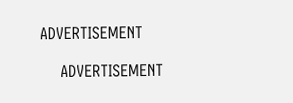ADVERTISEMENT

    ADVERTISEMENT